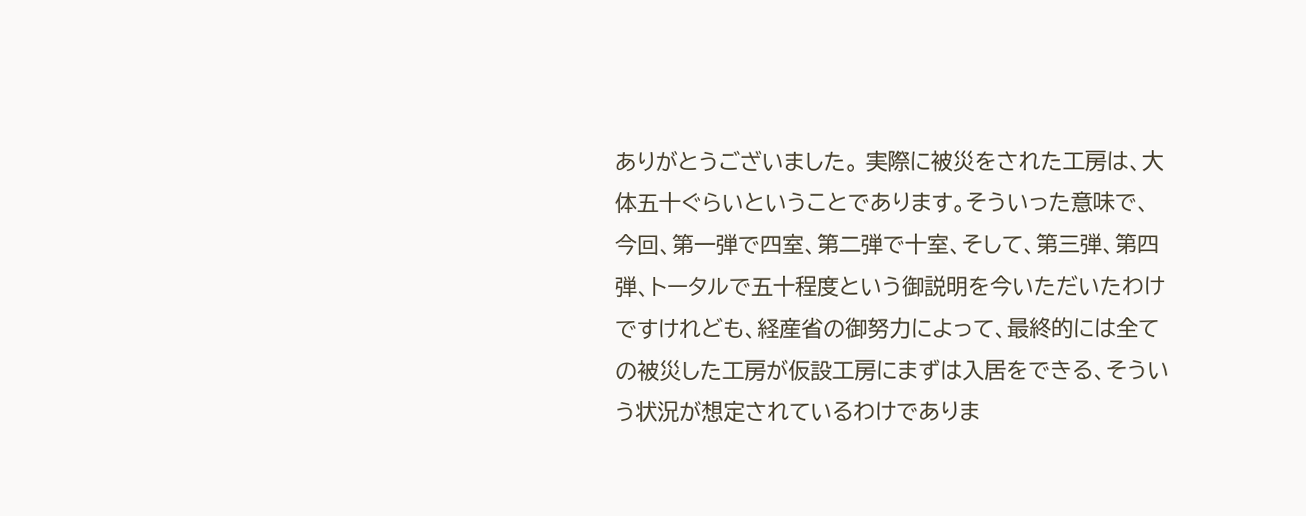ありがとうございました。 実際に被災をされた工房は、大体五十ぐらいということであります。そういった意味で、今回、第一弾で四室、第二弾で十室、そして、第三弾、第四弾、トータルで五十程度という御説明を今いただいたわけですけれども、経産省の御努力によって、最終的には全ての被災した工房が仮設工房にまずは入居をできる、そういう状況が想定されているわけでありま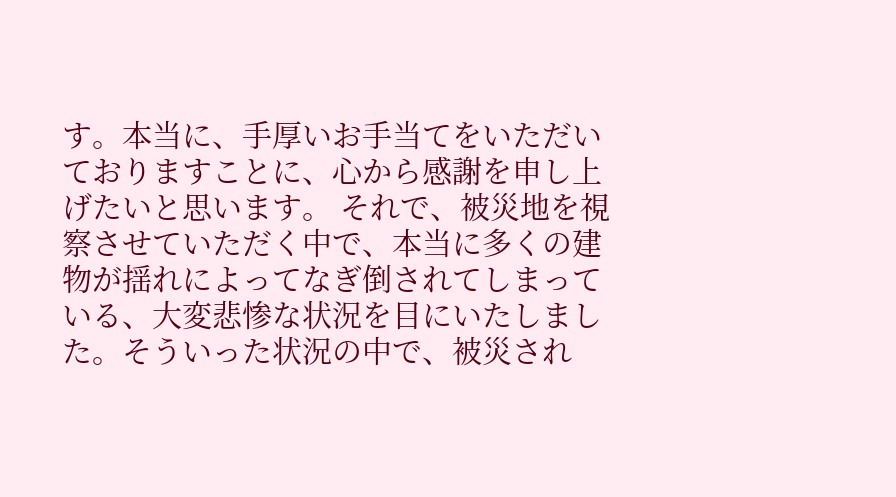す。本当に、手厚いお手当てをいただいておりますことに、心から感謝を申し上げたいと思います。 それで、被災地を視察させていただく中で、本当に多くの建物が揺れによってなぎ倒されてしまっている、大変悲惨な状況を目にいたしました。そういった状況の中で、被災され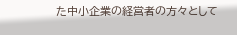た中小企業の経営者の方々として